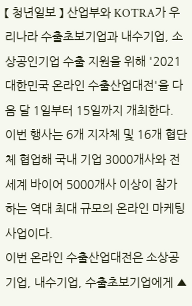【 청년일보 】 산업부와 KOTRA가 우리나라 수출초보기업과 내수기업, 소상공인기업 수출 지원을 위해 '2021 대한민국 온라인 수출산업대전'을 다음 달 1일부터 15일까지 개최한다.
이번 행사는 6개 지자체 및 16개 협단체 협업해 국내 기업 3000개사와 전 세계 바이어 5000개사 이상이 참가하는 역대 최대 규모의 온라인 마케팅 사업이다.
이번 온라인 수출산업대전은 소상공기업, 내수기업, 수출초보기업에게 ▲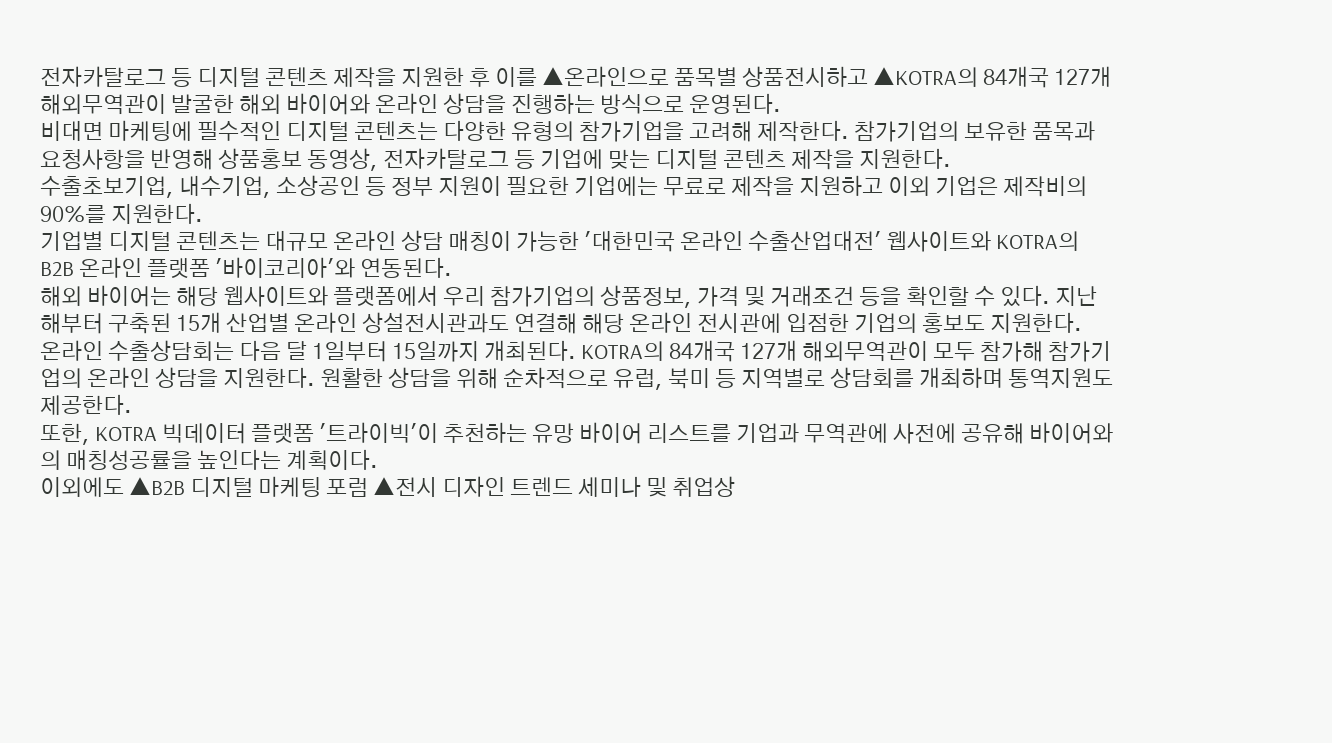전자카탈로그 등 디지털 콘텐츠 제작을 지원한 후 이를 ▲온라인으로 품목별 상품전시하고 ▲KOTRA의 84개국 127개 해외무역관이 발굴한 해외 바이어와 온라인 상담을 진행하는 방식으로 운영된다.
비대면 마케팅에 필수적인 디지털 콘텐츠는 다양한 유형의 참가기업을 고려해 제작한다. 참가기업의 보유한 품목과 요청사항을 반영해 상품홍보 동영상, 전자카탈로그 등 기업에 맞는 디지털 콘텐츠 제작을 지원한다.
수출초보기업, 내수기업, 소상공인 등 정부 지원이 필요한 기업에는 무료로 제작을 지원하고 이외 기업은 제작비의 90%를 지원한다.
기업별 디지털 콘텐츠는 대규모 온라인 상담 매칭이 가능한 '대한민국 온라인 수출산업대전' 웹사이트와 KOTRA의 B2B 온라인 플랫폼 '바이코리아'와 연동된다.
해외 바이어는 해당 웹사이트와 플랫폼에서 우리 참가기업의 상품정보, 가격 및 거래조건 등을 확인할 수 있다. 지난해부터 구축된 15개 산업별 온라인 상설전시관과도 연결해 해당 온라인 전시관에 입점한 기업의 홍보도 지원한다.
온라인 수출상담회는 다음 달 1일부터 15일까지 개최된다. KOTRA의 84개국 127개 해외무역관이 모두 참가해 참가기업의 온라인 상담을 지원한다. 원활한 상담을 위해 순차적으로 유럽, 북미 등 지역별로 상담회를 개최하며 통역지원도 제공한다.
또한, KOTRA 빅데이터 플랫폼 '트라이빅'이 추천하는 유망 바이어 리스트를 기업과 무역관에 사전에 공유해 바이어와의 매칭성공률을 높인다는 계획이다.
이외에도 ▲B2B 디지털 마케팅 포럼 ▲전시 디자인 트렌드 세미나 및 취업상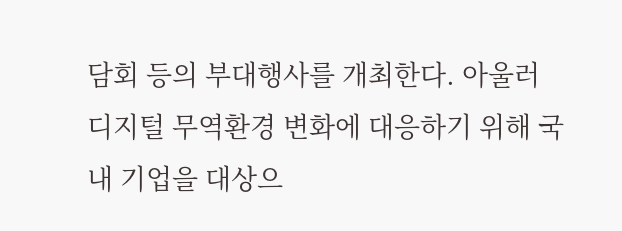담회 등의 부대행사를 개최한다. 아울러 디지털 무역환경 변화에 대응하기 위해 국내 기업을 대상으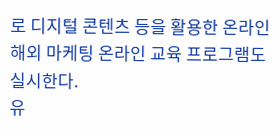로 디지털 콘텐츠 등을 활용한 온라인 해외 마케팅 온라인 교육 프로그램도 실시한다.
유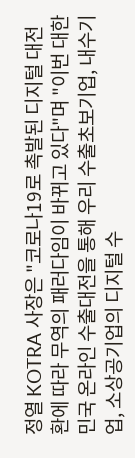정열 KOTRA 사장은 "코로나19로 촉발된 디지털 대전환에 따라 무역의 패러다임이 바뀌고 있다"며 "이번 대한민국 온라인 수출대전을 통해 우리 수출초보기업, 내수기업, 소상공기업의 디지털 수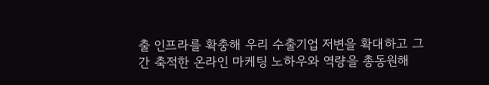출 인프라를 확충해 우리 수출기업 저변을 확대하고 그간 축적한 온라인 마케팅 노하우와 역량을 총동원해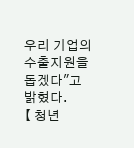우리 기업의 수출지원을 돕겠다"고 밝혔다.
【 청년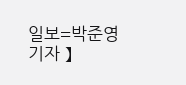일보=박준영 기자 】